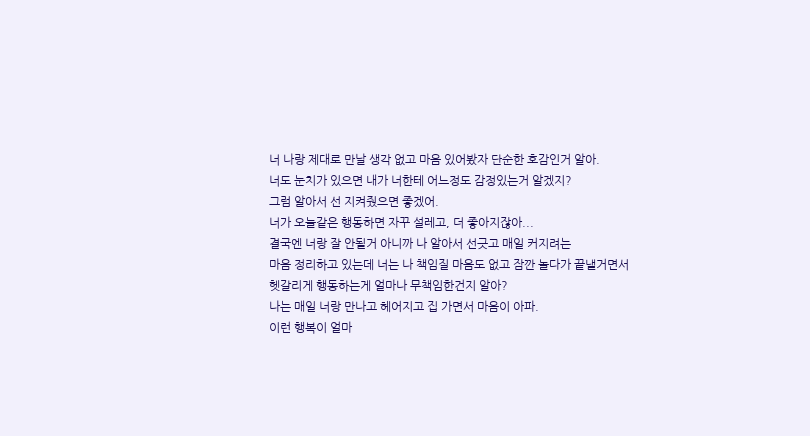너 나랑 제대로 만날 생각 없고 마음 있어봤자 단순한 호감인거 알아.
너도 눈치가 있으면 내가 너한테 어느정도 감정있는거 알겠지?
그럼 알아서 선 지켜줬으면 좋겠어.
너가 오늘같은 행동하면 자꾸 설레고, 더 좋아지잖아...
결국엔 너랑 잘 안될거 아니까 나 알아서 선긋고 매일 커지려는
마음 정리하고 있는데 너는 나 책임질 마음도 없고 잠깐 놀다가 끝낼거면서 헷갈리게 행동하는게 얼마나 무책임한건지 알아?
나는 매일 너랑 만나고 헤어지고 집 가면서 마음이 아파.
이런 행복이 얼마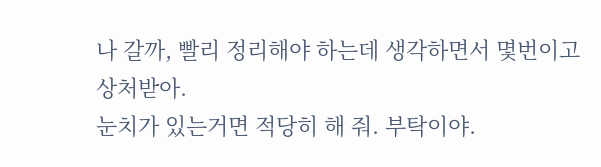나 갈까, 빨리 정리해야 하는데 생각하면서 몇번이고 상처받아.
눈치가 있는거면 적당히 해 줘. 부탁이야.